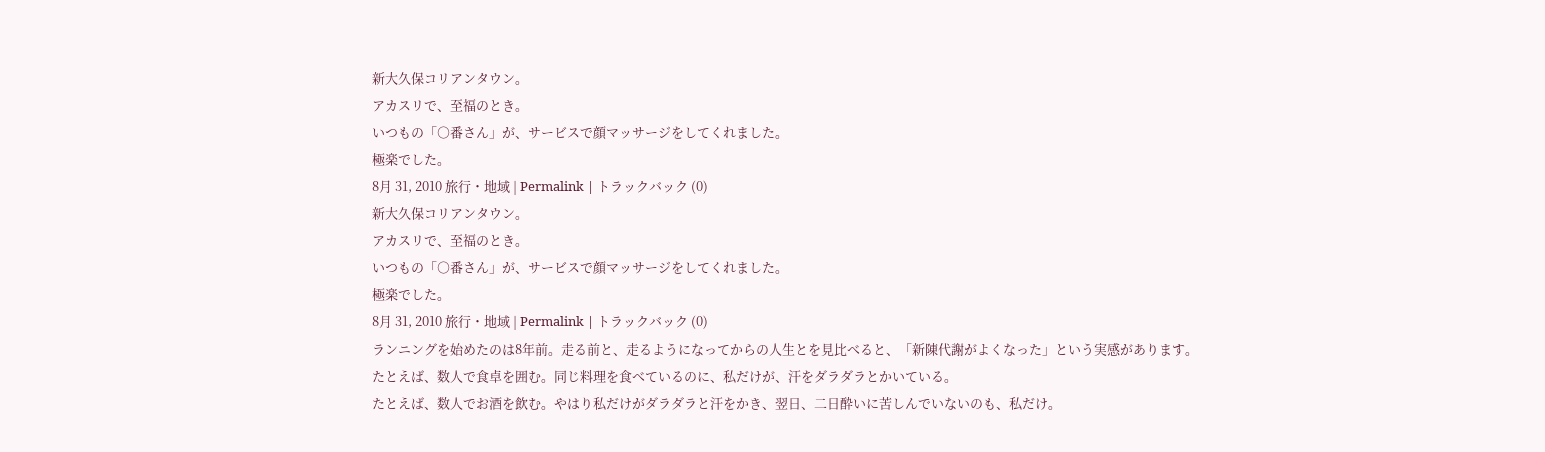新大久保コリアンタウン。
アカスリで、至福のとき。
いつもの「○番さん」が、サービスで顔マッサージをしてくれました。
極楽でした。
8月 31, 2010 旅行・地域 | Permalink | トラックバック (0)
新大久保コリアンタウン。
アカスリで、至福のとき。
いつもの「○番さん」が、サービスで顔マッサージをしてくれました。
極楽でした。
8月 31, 2010 旅行・地域 | Permalink | トラックバック (0)
ランニングを始めたのは8年前。走る前と、走るようになってからの人生とを見比べると、「新陳代謝がよくなった」という実感があります。
たとえば、数人で食卓を囲む。同じ料理を食べているのに、私だけが、汗をダラダラとかいている。
たとえば、数人でお酒を飲む。やはり私だけがダラダラと汗をかき、翌日、二日酔いに苦しんでいないのも、私だけ。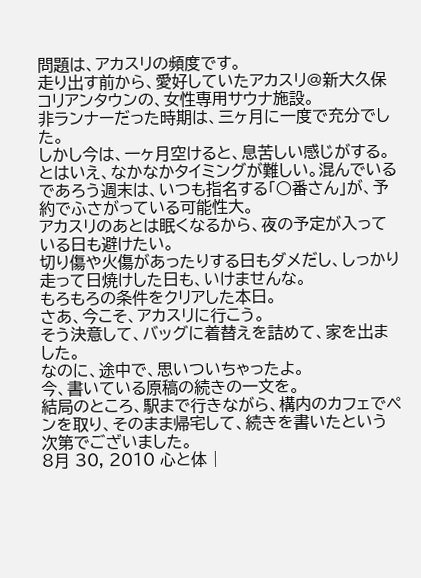問題は、アカスリの頻度です。
走り出す前から、愛好していたアカスリ@新大久保コリアンタウンの、女性専用サウナ施設。
非ランナーだった時期は、三ヶ月に一度で充分でした。
しかし今は、一ヶ月空けると、息苦しい感じがする。
とはいえ、なかなかタイミングが難しい。混んでいるであろう週末は、いつも指名する「○番さん」が、予約でふさがっている可能性大。
アカスリのあとは眠くなるから、夜の予定が入っている日も避けたい。
切り傷や火傷があったりする日もダメだし、しっかり走って日焼けした日も、いけませんな。
もろもろの条件をクリアした本日。
さあ、今こそ、アカスリに行こう。
そう決意して、バッグに着替えを詰めて、家を出ました。
なのに、途中で、思いついちゃったよ。
今、書いている原稿の続きの一文を。
結局のところ、駅まで行きながら、構内のカフェでペンを取り、そのまま帰宅して、続きを書いたという次第でございました。
8月 30, 2010 心と体 |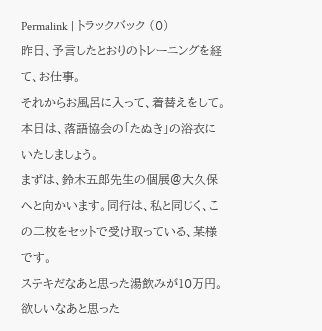Permalink | トラックバック (0)
昨日、予言したとおりのトレーニングを経て、お仕事。
それからお風呂に入って、着替えをして。本日は、落語協会の「たぬき」の浴衣にいたしましょう。
まずは、鈴木五郎先生の個展@大久保へと向かいます。同行は、私と同じく、この二枚をセットで受け取っている、某様です。
ステキだなあと思った湯飲みが10万円。欲しいなあと思った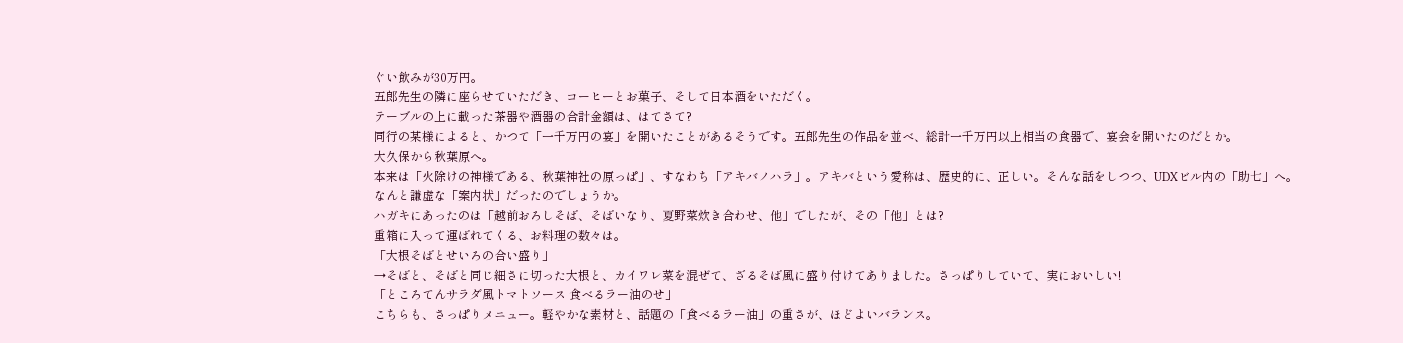ぐい飲みが30万円。
五郎先生の隣に座らせていただき、コーヒーとお菓子、そして日本酒をいただく。
テーブルの上に載った茶器や酒器の合計金額は、はてさて?
同行の某様によると、かつて「一千万円の宴」を開いたことがあるそうです。五郎先生の作品を並べ、総計一千万円以上相当の食器で、宴会を開いたのだとか。
大久保から秋葉原へ。
本来は「火除けの神様である、秋葉神社の原っぱ」、すなわち「アキバノハラ」。アキバという愛称は、歴史的に、正しい。そんな話をしつつ、UDXビル内の「助七」へ。
なんと謙虚な「案内状」だったのでしょうか。
ハガキにあったのは「越前おろしそば、そばいなり、夏野菜炊き合わせ、他」でしたが、その「他」とは?
重箱に入って運ばれてくる、お料理の数々は。
「大根そばとせいろの合い盛り」
→そばと、そばと同じ細さに切った大根と、カイワレ菜を混ぜて、ざるそば風に盛り付けてありました。さっぱりしていて、実においしい!
「ところてんサラダ風トマトソース 食べるラー油のせ」
こちらも、さっぱりメニュー。軽やかな素材と、話題の「食べるラー油」の重さが、ほどよいバランス。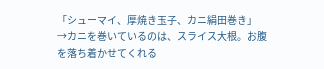「シューマイ、厚焼き玉子、カニ絹田巻き」
→カニを巻いているのは、スライス大根。お腹を落ち着かせてくれる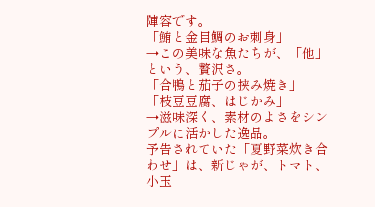陣容です。
「鮪と金目鯛のお刺身」
→この美味な魚たちが、「他」という、贅沢さ。
「合鴨と茄子の挟み焼き」
「枝豆豆腐、はじかみ」
→滋味深く、素材のよさをシンプルに活かした逸品。
予告されていた「夏野菜炊き合わせ」は、新じゃが、トマト、小玉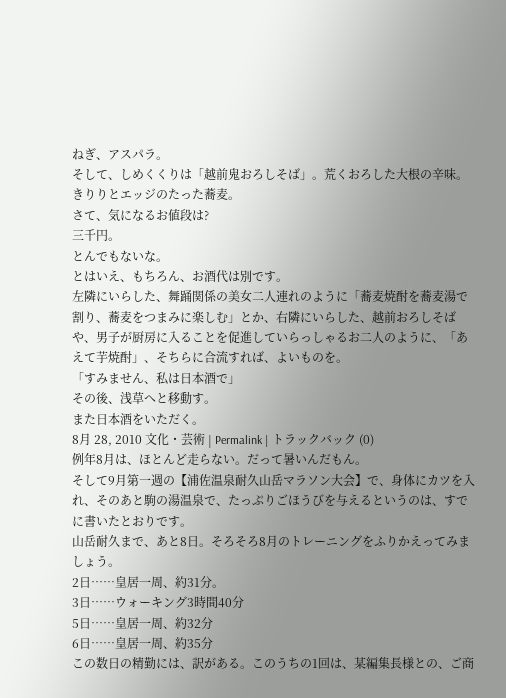ねぎ、アスパラ。
そして、しめくくりは「越前鬼おろしそば」。荒くおろした大根の辛味。きりりとエッジのたった蕎麦。
さて、気になるお値段は?
三千円。
とんでもないな。
とはいえ、もちろん、お酒代は別です。
左隣にいらした、舞踊関係の美女二人連れのように「蕎麦焼酎を蕎麦湯で割り、蕎麦をつまみに楽しむ」とか、右隣にいらした、越前おろしそばや、男子が厨房に入ることを促進していらっしゃるお二人のように、「あえて芋焼酎」、そちらに合流すれば、よいものを。
「すみません、私は日本酒で」
その後、浅草へと移動す。
また日本酒をいただく。
8月 28, 2010 文化・芸術 | Permalink | トラックバック (0)
例年8月は、ほとんど走らない。だって暑いんだもん。
そして9月第一週の【浦佐温泉耐久山岳マラソン大会】で、身体にカツを入れ、そのあと駒の湯温泉で、たっぷりごほうびを与えるというのは、すでに書いたとおりです。
山岳耐久まで、あと8日。そろそろ8月のトレーニングをふりかえってみましょう。
2日……皇居一周、約31分。
3日……ウォーキング3時間40分
5日……皇居一周、約32分
6日……皇居一周、約35分
この数日の精勤には、訳がある。このうちの1回は、某編集長様との、ご商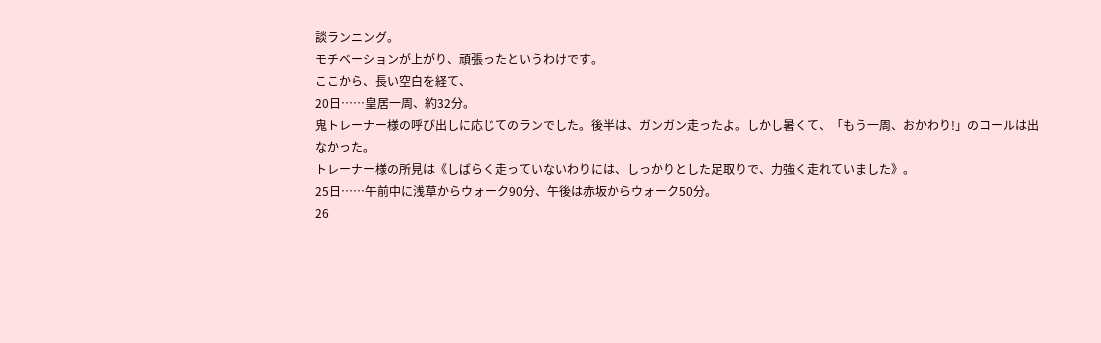談ランニング。
モチベーションが上がり、頑張ったというわけです。
ここから、長い空白を経て、
20日……皇居一周、約32分。
鬼トレーナー様の呼び出しに応じてのランでした。後半は、ガンガン走ったよ。しかし暑くて、「もう一周、おかわり!」のコールは出なかった。
トレーナー様の所見は《しばらく走っていないわりには、しっかりとした足取りで、力強く走れていました》。
25日……午前中に浅草からウォーク90分、午後は赤坂からウォーク50分。
26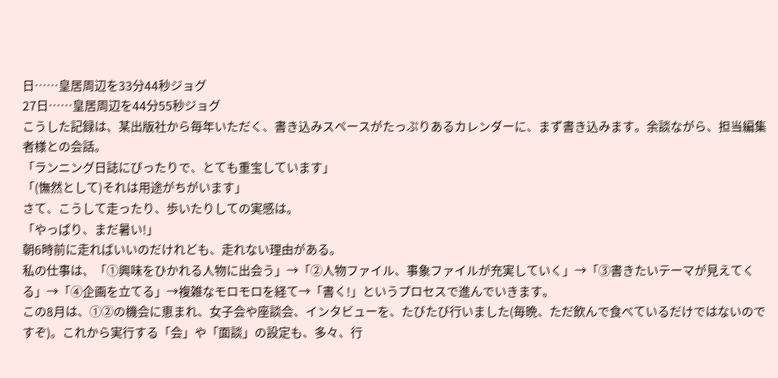日……皇居周辺を33分44秒ジョグ
27日……皇居周辺を44分55秒ジョグ
こうした記録は、某出版社から毎年いただく、書き込みスペースがたっぷりあるカレンダーに、まず書き込みます。余談ながら、担当編集者様との会話。
「ランニング日誌にぴったりで、とても重宝しています」
「(憮然として)それは用途がちがいます」
さて、こうして走ったり、歩いたりしての実感は。
「やっぱり、まだ暑い!」
朝6時前に走ればいいのだけれども、走れない理由がある。
私の仕事は、「①興味をひかれる人物に出会う」→「②人物ファイル、事象ファイルが充実していく」→「③書きたいテーマが見えてくる」→「④企画を立てる」→複雑なモロモロを経て→「書く!」というプロセスで進んでいきます。
この8月は、①②の機会に恵まれ、女子会や座談会、インタビューを、たびたび行いました(毎晩、ただ飲んで食べているだけではないのですぞ)。これから実行する「会」や「面談」の設定も、多々、行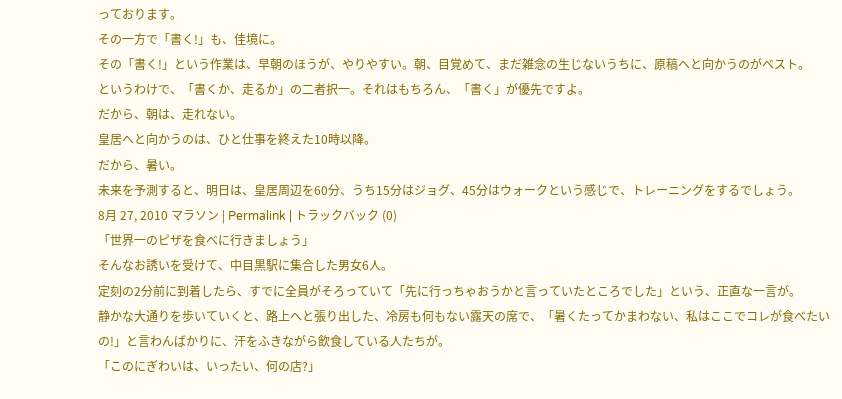っております。
その一方で「書く!」も、佳境に。
その「書く!」という作業は、早朝のほうが、やりやすい。朝、目覚めて、まだ雑念の生じないうちに、原稿へと向かうのがベスト。
というわけで、「書くか、走るか」の二者択一。それはもちろん、「書く」が優先ですよ。
だから、朝は、走れない。
皇居へと向かうのは、ひと仕事を終えた10時以降。
だから、暑い。
未来を予測すると、明日は、皇居周辺を60分、うち15分はジョグ、45分はウォークという感じで、トレーニングをするでしょう。
8月 27, 2010 マラソン | Permalink | トラックバック (0)
「世界一のピザを食べに行きましょう」
そんなお誘いを受けて、中目黒駅に集合した男女6人。
定刻の2分前に到着したら、すでに全員がそろっていて「先に行っちゃおうかと言っていたところでした」という、正直な一言が。
静かな大通りを歩いていくと、路上へと張り出した、冷房も何もない露天の席で、「暑くたってかまわない、私はここでコレが食べたいの!」と言わんばかりに、汗をふきながら飲食している人たちが。
「このにぎわいは、いったい、何の店?」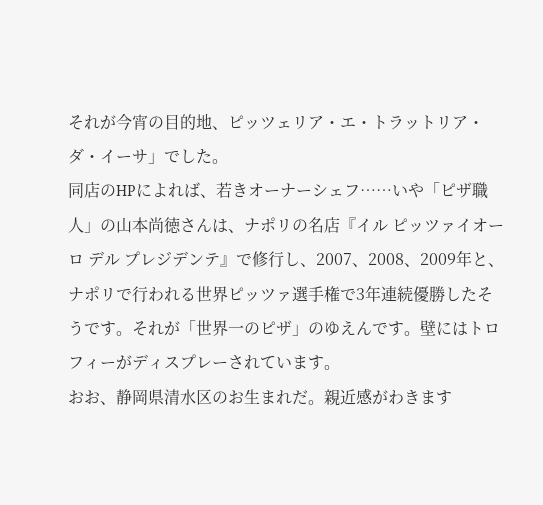それが今宵の目的地、ピッツェリア・エ・トラットリア・ダ・イーサ」でした。
同店のHPによれば、若きオーナーシェフ……いや「ピザ職人」の山本尚徳さんは、ナポリの名店『イル ピッツァイオーロ デル プレジデンテ』で修行し、2007、2008、2009年と、ナポリで行われる世界ピッツァ選手権で3年連続優勝したそうです。それが「世界一のピザ」のゆえんです。壁にはトロフィーがディスプレーされています。
おお、静岡県清水区のお生まれだ。親近感がわきます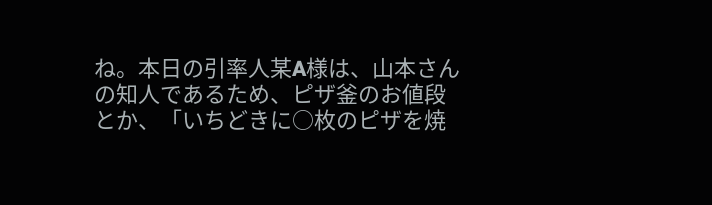ね。本日の引率人某A様は、山本さんの知人であるため、ピザ釜のお値段とか、「いちどきに○枚のピザを焼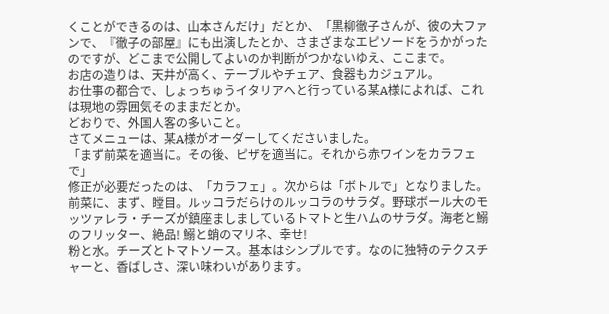くことができるのは、山本さんだけ」だとか、「黒柳徹子さんが、彼の大ファンで、『徹子の部屋』にも出演したとか、さまざまなエピソードをうかがったのですが、どこまで公開してよいのか判断がつかないゆえ、ここまで。
お店の造りは、天井が高く、テーブルやチェア、食器もカジュアル。
お仕事の都合で、しょっちゅうイタリアへと行っている某A様によれば、これは現地の雰囲気そのままだとか。
どおりで、外国人客の多いこと。
さてメニューは、某A様がオーダーしてくださいました。
「まず前菜を適当に。その後、ピザを適当に。それから赤ワインをカラフェで」
修正が必要だったのは、「カラフェ」。次からは「ボトルで」となりました。
前菜に、まず、瞠目。ルッコラだらけのルッコラのサラダ。野球ボール大のモッツァレラ・チーズが鎮座ましましているトマトと生ハムのサラダ。海老と鰯のフリッター、絶品! 鰯と蛸のマリネ、幸せ!
粉と水。チーズとトマトソース。基本はシンプルです。なのに独特のテクスチャーと、香ばしさ、深い味わいがあります。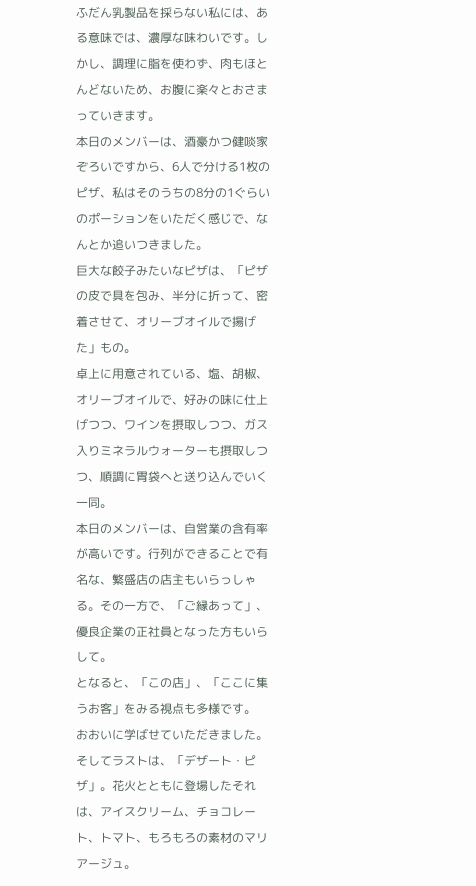ふだん乳製品を採らない私には、ある意味では、濃厚な味わいです。しかし、調理に脂を使わず、肉もほとんどないため、お腹に楽々とおさまっていきます。
本日のメンバーは、酒豪かつ健啖家ぞろいですから、6人で分ける1枚のピザ、私はそのうちの8分の1ぐらいのポーションをいただく感じで、なんとか追いつきました。
巨大な餃子みたいなピザは、「ピザの皮で具を包み、半分に折って、密着させて、オリーブオイルで揚げた」もの。
卓上に用意されている、塩、胡椒、オリーブオイルで、好みの味に仕上げつつ、ワインを摂取しつつ、ガス入りミネラルウォーターも摂取しつつ、順調に胃袋へと送り込んでいく一同。
本日のメンバーは、自営業の含有率が高いです。行列ができることで有名な、繁盛店の店主もいらっしゃる。その一方で、「ご縁あって」、優良企業の正社員となった方もいらして。
となると、「この店」、「ここに集うお客」をみる視点も多様です。
おおいに学ばせていただきました。
そしてラストは、「デザート・ピザ」。花火とともに登場したそれは、アイスクリーム、チョコレート、トマト、もろもろの素材のマリアージュ。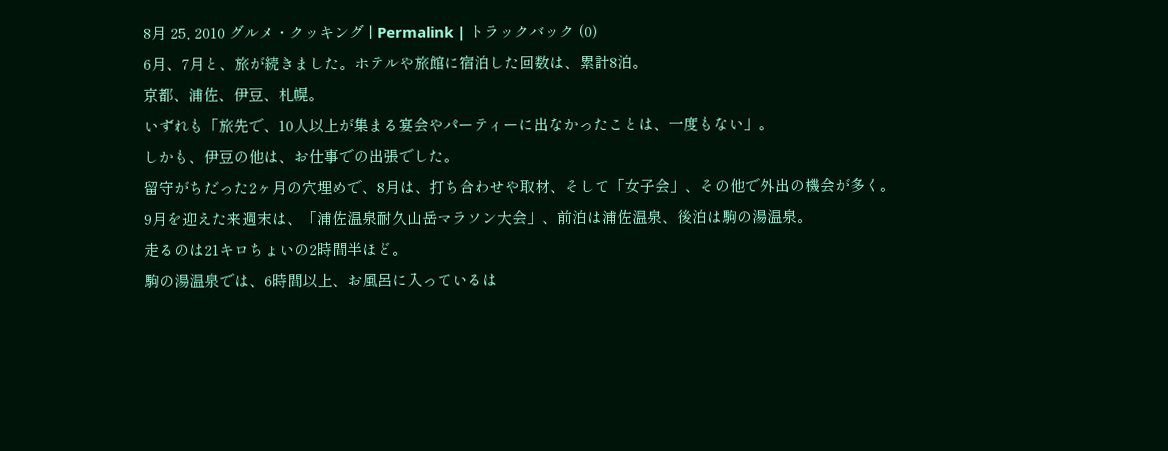8月 25, 2010 グルメ・クッキング | Permalink | トラックバック (0)
6月、7月と、旅が続きました。ホテルや旅館に宿泊した回数は、累計8泊。
京都、浦佐、伊豆、札幌。
いずれも「旅先で、10人以上が集まる宴会やパーティーに出なかったことは、一度もない」。
しかも、伊豆の他は、お仕事での出張でした。
留守がちだった2ヶ月の穴埋めで、8月は、打ち合わせや取材、そして「女子会」、その他で外出の機会が多く。
9月を迎えた来週末は、「浦佐温泉耐久山岳マラソン大会」、前泊は浦佐温泉、後泊は駒の湯温泉。
走るのは21キロちょいの2時間半ほど。
駒の湯温泉では、6時間以上、お風呂に入っているは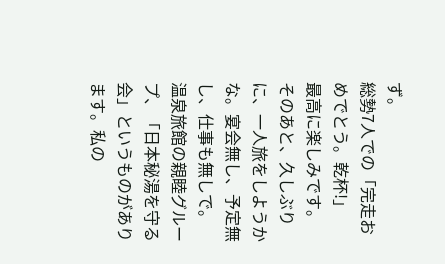ず。
総勢7人での「完走おめでとう。乾杯!」
最高に楽しみです。
そのあと、久しぶりに、一人旅をしようかな。宴会無し、予定無し、仕事も無しで。
温泉旅館の親睦グループ、「日本秘湯を守る会」というものがあります。私の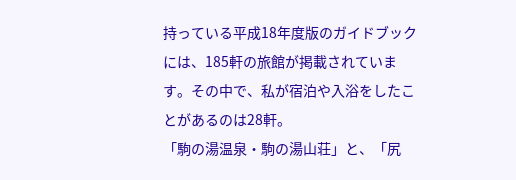持っている平成18年度版のガイドブックには、185軒の旅館が掲載されています。その中で、私が宿泊や入浴をしたことがあるのは28軒。
「駒の湯温泉・駒の湯山荘」と、「尻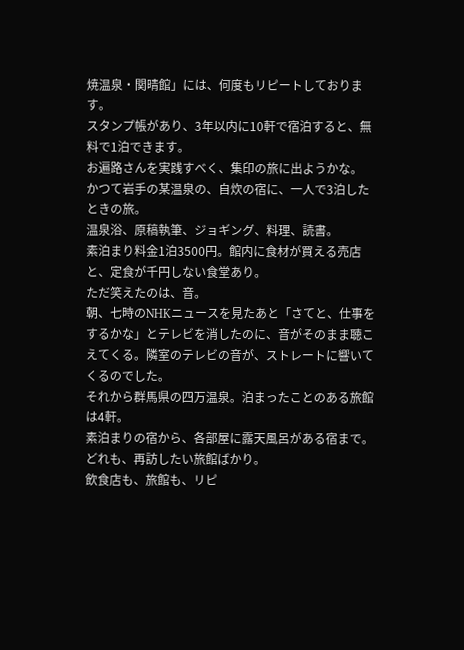焼温泉・関晴館」には、何度もリピートしております。
スタンプ帳があり、3年以内に10軒で宿泊すると、無料で1泊できます。
お遍路さんを実践すべく、集印の旅に出ようかな。
かつて岩手の某温泉の、自炊の宿に、一人で3泊したときの旅。
温泉浴、原稿執筆、ジョギング、料理、読書。
素泊まり料金1泊3500円。館内に食材が買える売店と、定食が千円しない食堂あり。
ただ笑えたのは、音。
朝、七時のNHKニュースを見たあと「さてと、仕事をするかな」とテレビを消したのに、音がそのまま聴こえてくる。隣室のテレビの音が、ストレートに響いてくるのでした。
それから群馬県の四万温泉。泊まったことのある旅館は4軒。
素泊まりの宿から、各部屋に露天風呂がある宿まで。
どれも、再訪したい旅館ばかり。
飲食店も、旅館も、リピ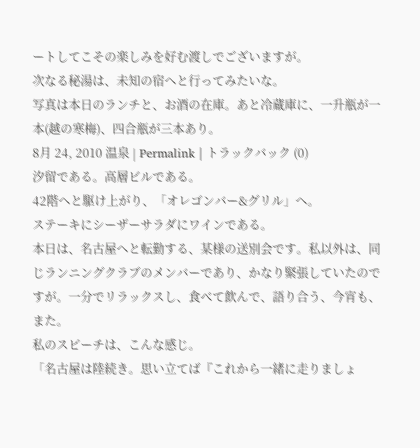ートしてこその楽しみを好む渡しでございますが。
次なる秘湯は、未知の宿へと行ってみたいな。
写真は本日のランチと、お酒の在庫。あと冷蔵庫に、一升瓶が一本(越の寒梅)、四合瓶が三本あり。
8月 24, 2010 温泉 | Permalink | トラックバック (0)
汐留である。高層ビルである。
42階へと駆け上がり、「オレゴンバー&グリル」へ。
ステーキにシーザーサラダにワインである。
本日は、名古屋へと転勤する、某様の送別会です。私以外は、同じランニングクラブのメンバーであり、かなり緊張していたのですが。一分でリラックスし、食べて飲んで、語り合う、今宵も、また。
私のスピーチは、こんな感じ。
「名古屋は陸続き。思い立てば『これから一緒に走りましょ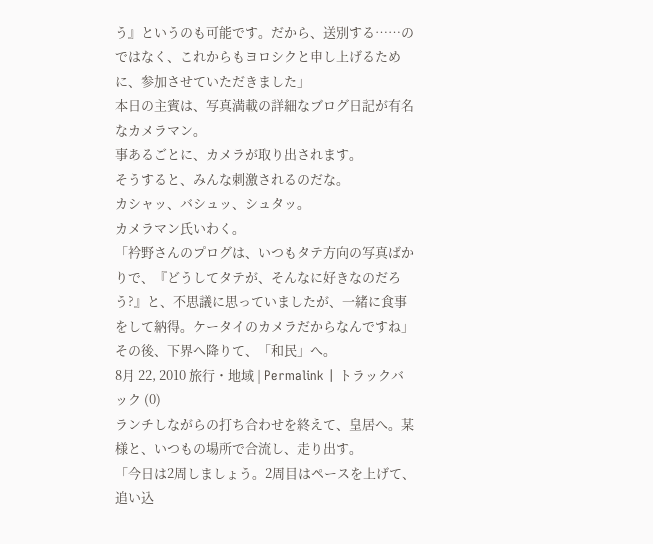う』というのも可能です。だから、送別する……のではなく、これからもヨロシクと申し上げるために、参加させていただきました」
本日の主賓は、写真満載の詳細なブログ日記が有名なカメラマン。
事あるごとに、カメラが取り出されます。
そうすると、みんな刺激されるのだな。
カシャッ、バシュッ、シュタッ。
カメラマン氏いわく。
「衿野さんのプログは、いつもタテ方向の写真ばかりで、『どうしてタテが、そんなに好きなのだろう?』と、不思議に思っていましたが、一緒に食事をして納得。ケータイのカメラだからなんですね」
その後、下界へ降りて、「和民」へ。
8月 22, 2010 旅行・地域 | Permalink | トラックバック (0)
ランチしながらの打ち合わせを終えて、皇居へ。某様と、いつもの場所で合流し、走り出す。
「今日は2周しましょう。2周目はペースを上げて、追い込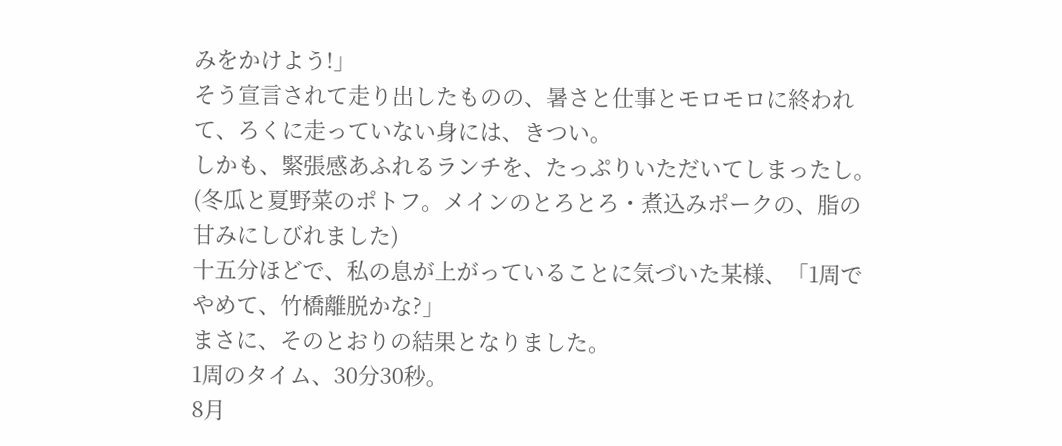みをかけよう!」
そう宣言されて走り出したものの、暑さと仕事とモロモロに終われて、ろくに走っていない身には、きつい。
しかも、緊張感あふれるランチを、たっぷりいただいてしまったし。
(冬瓜と夏野菜のポトフ。メインのとろとろ・煮込みポークの、脂の甘みにしびれました)
十五分ほどで、私の息が上がっていることに気づいた某様、「1周でやめて、竹橋離脱かな?」
まさに、そのとおりの結果となりました。
1周のタイム、30分30秒。
8月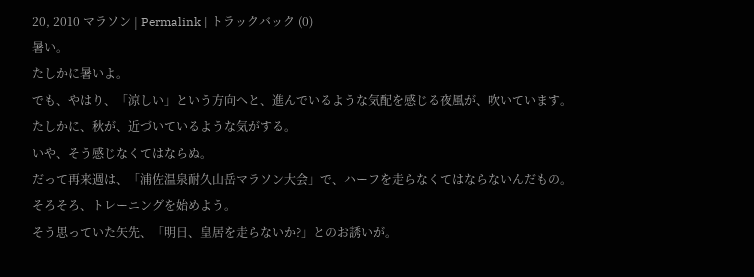20, 2010 マラソン | Permalink | トラックバック (0)
暑い。
たしかに暑いよ。
でも、やはり、「涼しい」という方向へと、進んでいるような気配を感じる夜風が、吹いています。
たしかに、秋が、近づいているような気がする。
いや、そう感じなくてはならぬ。
だって再来週は、「浦佐温泉耐久山岳マラソン大会」で、ハーフを走らなくてはならないんだもの。
そろそろ、トレーニングを始めよう。
そう思っていた矢先、「明日、皇居を走らないか?」とのお誘いが。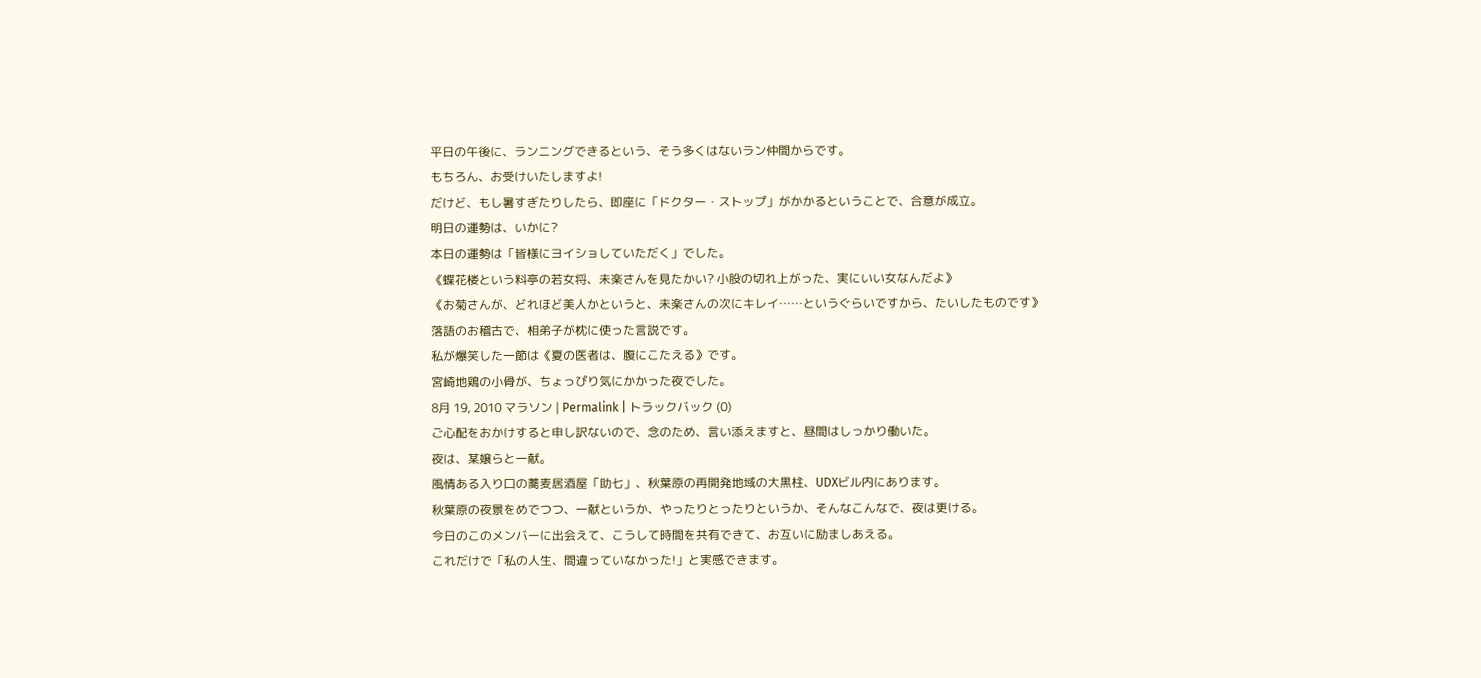平日の午後に、ランニングできるという、そう多くはないラン仲間からです。
もちろん、お受けいたしますよ!
だけど、もし暑すぎたりしたら、即座に「ドクター・ストップ」がかかるということで、合意が成立。
明日の運勢は、いかに?
本日の運勢は「皆様にヨイショしていただく」でした。
《蝶花楼という料亭の若女将、未楽さんを見たかい? 小股の切れ上がった、実にいい女なんだよ》
《お菊さんが、どれほど美人かというと、未楽さんの次にキレイ……というぐらいですから、たいしたものです》
落語のお稽古で、相弟子が枕に使った言説です。
私が爆笑した一節は《夏の医者は、腹にこたえる》です。
宮崎地鶏の小骨が、ちょっぴり気にかかった夜でした。
8月 19, 2010 マラソン | Permalink | トラックバック (0)
ご心配をおかけすると申し訳ないので、念のため、言い添えますと、昼間はしっかり働いた。
夜は、某嬢らと一献。
風情ある入り口の蕎麦居酒屋「助七」、秋葉原の再開発地域の大黒柱、UDXビル内にあります。
秋葉原の夜景をめでつつ、一献というか、やったりとったりというか、そんなこんなで、夜は更ける。
今日のこのメンバーに出会えて、こうして時間を共有できて、お互いに励ましあえる。
これだけで「私の人生、間違っていなかった!」と実感できます。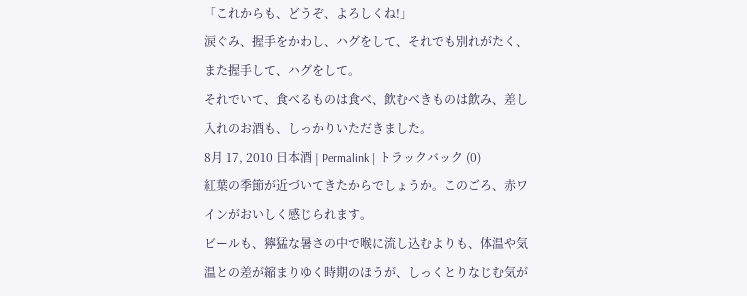「これからも、どうぞ、よろしくね!」
涙ぐみ、握手をかわし、ハグをして、それでも別れがたく、また握手して、ハグをして。
それでいて、食べるものは食べ、飲むべきものは飲み、差し入れのお酒も、しっかりいただきました。
8月 17, 2010 日本酒 | Permalink | トラックバック (0)
紅葉の季節が近づいてきたからでしょうか。このごろ、赤ワインがおいしく感じられます。
ビールも、獰猛な暑さの中で喉に流し込むよりも、体温や気温との差が縮まりゆく時期のほうが、しっくとりなじむ気が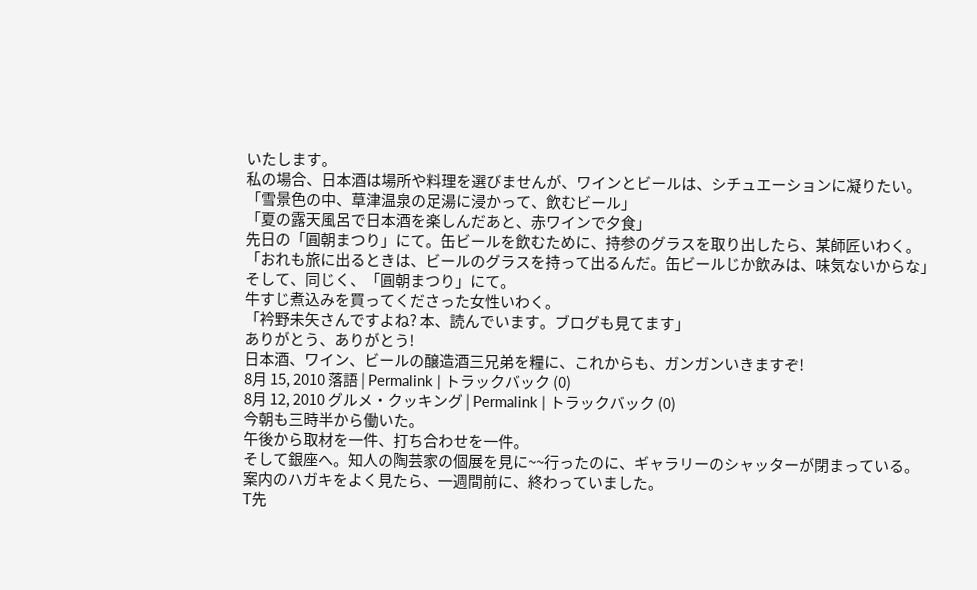いたします。
私の場合、日本酒は場所や料理を選びませんが、ワインとビールは、シチュエーションに凝りたい。
「雪景色の中、草津温泉の足湯に浸かって、飲むビール」
「夏の露天風呂で日本酒を楽しんだあと、赤ワインで夕食」
先日の「圓朝まつり」にて。缶ビールを飲むために、持参のグラスを取り出したら、某師匠いわく。
「おれも旅に出るときは、ビールのグラスを持って出るんだ。缶ビールじか飲みは、味気ないからな」
そして、同じく、「圓朝まつり」にて。
牛すじ煮込みを買ってくださった女性いわく。
「衿野未矢さんですよね? 本、読んでいます。ブログも見てます」
ありがとう、ありがとう!
日本酒、ワイン、ビールの醸造酒三兄弟を糧に、これからも、ガンガンいきますぞ!
8月 15, 2010 落語 | Permalink | トラックバック (0)
8月 12, 2010 グルメ・クッキング | Permalink | トラックバック (0)
今朝も三時半から働いた。
午後から取材を一件、打ち合わせを一件。
そして銀座へ。知人の陶芸家の個展を見に~~行ったのに、ギャラリーのシャッターが閉まっている。
案内のハガキをよく見たら、一週間前に、終わっていました。
T先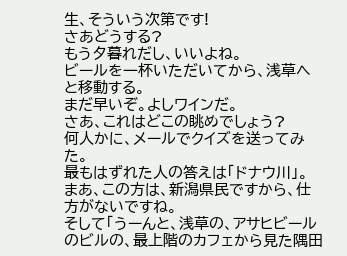生、そういう次第です!
さあどうする?
もう夕暮れだし、いいよね。
ビールを一杯いただいてから、浅草へと移動する。
まだ早いぞ。よしワインだ。
さあ、これはどこの眺めでしょう?
何人かに、メールでクイズを送ってみた。
最もはずれた人の答えは「ドナウ川」。
まあ、この方は、新潟県民ですから、仕方がないですね。
そして「うーんと、浅草の、アサヒビールのビルの、最上階のカフェから見た隅田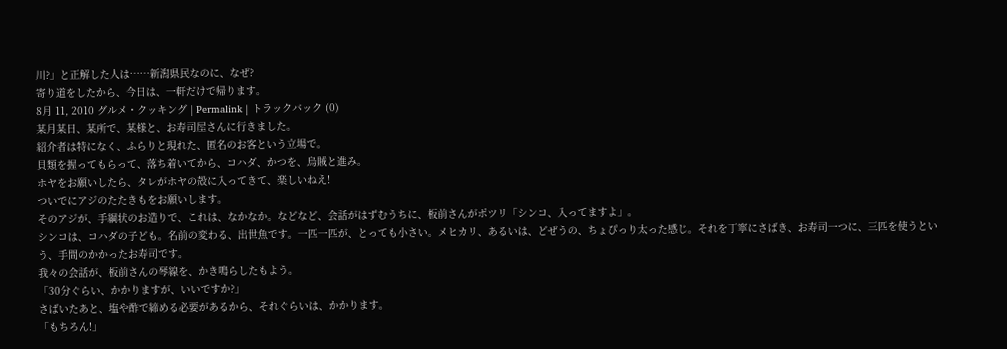川?」と正解した人は……新潟県民なのに、なぜ?
寄り道をしたから、今日は、一軒だけで帰ります。
8月 11, 2010 グルメ・クッキング | Permalink | トラックバック (0)
某月某日、某所で、某様と、お寿司屋さんに行きました。
紹介者は特になく、ふらりと現れた、匿名のお客という立場で。
貝類を握ってもらって、落ち着いてから、コハダ、かつを、烏賊と進み。
ホヤをお願いしたら、タレがホヤの殻に入ってきて、楽しいねえ!
ついでにアジのたたきもをお願いします。
そのアジが、手綱状のお造りで、これは、なかなか。などなど、会話がはずむうちに、板前さんがポツリ「シンコ、入ってますよ」。
シンコは、コハダの子ども。名前の変わる、出世魚です。一匹一匹が、とっても小さい。メヒカリ、あるいは、どぜうの、ちょぴっり太った感じ。それを丁寧にさばき、お寿司一つに、三匹を使うという、手間のかかったお寿司です。
我々の会話が、板前さんの琴線を、かき鳴らしたもよう。
「30分ぐらい、かかりますが、いいですか?」
さばいたあと、塩や酢で締める必要があるから、それぐらいは、かかります。
「もちろん!」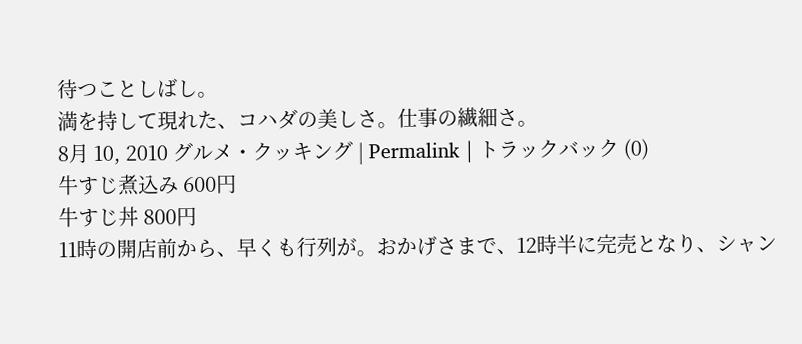待つことしばし。
満を持して現れた、コハダの美しさ。仕事の繊細さ。
8月 10, 2010 グルメ・クッキング | Permalink | トラックバック (0)
牛すじ煮込み 600円
牛すじ丼 800円
11時の開店前から、早くも行列が。おかげさまで、12時半に完売となり、シャン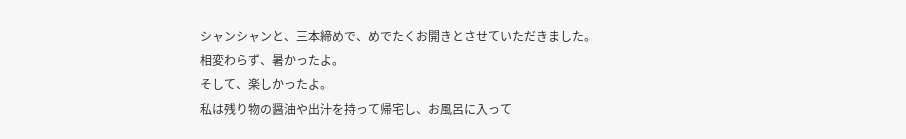シャンシャンと、三本締めで、めでたくお開きとさせていただきました。
相変わらず、暑かったよ。
そして、楽しかったよ。
私は残り物の醤油や出汁を持って帰宅し、お風呂に入って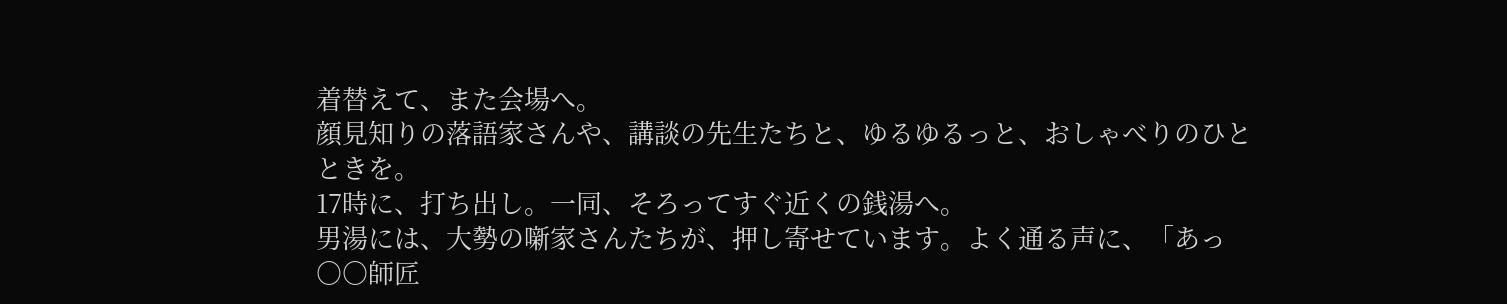着替えて、また会場へ。
顔見知りの落語家さんや、講談の先生たちと、ゆるゆるっと、おしゃべりのひとときを。
17時に、打ち出し。一同、そろってすぐ近くの銭湯へ。
男湯には、大勢の噺家さんたちが、押し寄せています。よく通る声に、「あっ○○師匠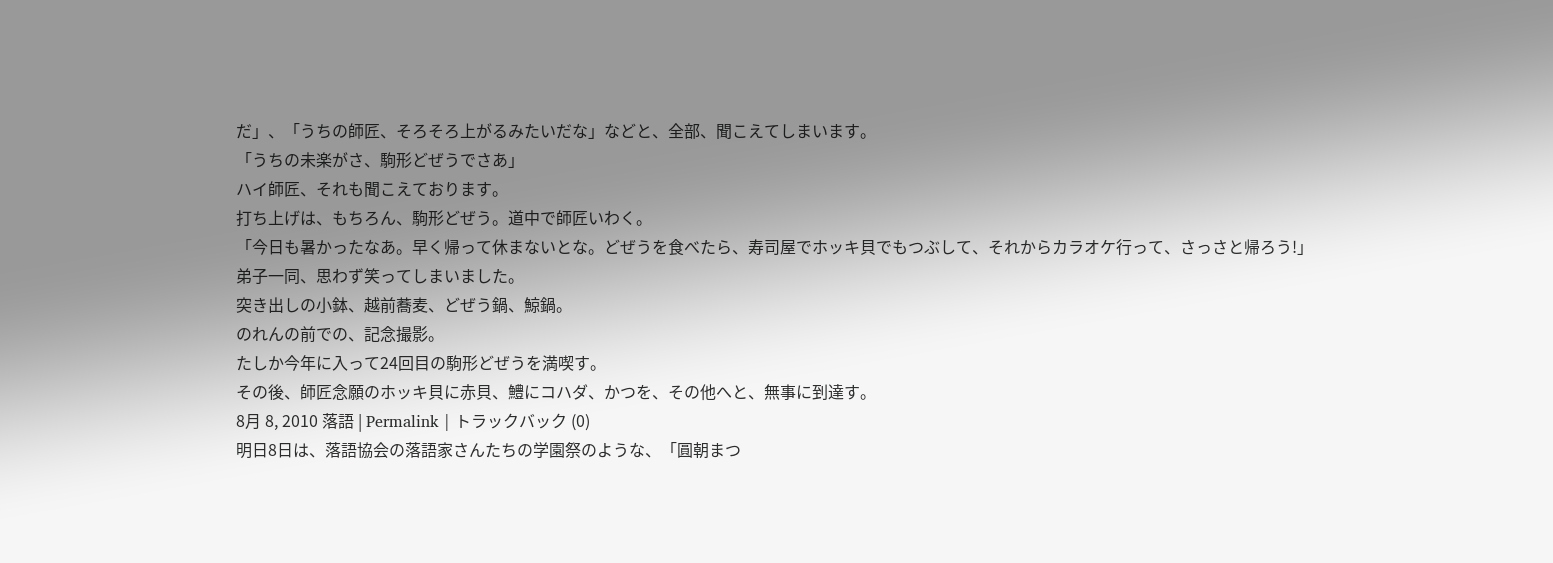だ」、「うちの師匠、そろそろ上がるみたいだな」などと、全部、聞こえてしまいます。
「うちの未楽がさ、駒形どぜうでさあ」
ハイ師匠、それも聞こえております。
打ち上げは、もちろん、駒形どぜう。道中で師匠いわく。
「今日も暑かったなあ。早く帰って休まないとな。どぜうを食べたら、寿司屋でホッキ貝でもつぶして、それからカラオケ行って、さっさと帰ろう!」
弟子一同、思わず笑ってしまいました。
突き出しの小鉢、越前蕎麦、どぜう鍋、鯨鍋。
のれんの前での、記念撮影。
たしか今年に入って24回目の駒形どぜうを満喫す。
その後、師匠念願のホッキ貝に赤貝、鱧にコハダ、かつを、その他へと、無事に到達す。
8月 8, 2010 落語 | Permalink | トラックバック (0)
明日8日は、落語協会の落語家さんたちの学園祭のような、「圓朝まつ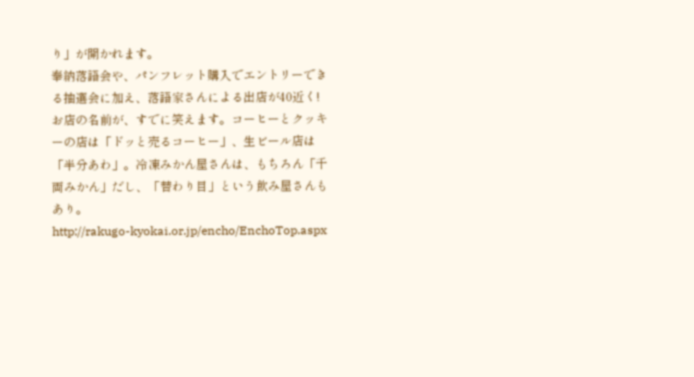り」が開かれます。
奉納落語会や、パンフレット購入でエントリーできる抽選会に加え、落語家さんによる出店が40近く!
お店の名前が、すでに笑えます。コーヒーとクッキーの店は「ドッと売るコーヒー」、生ビール店は「半分あわ」。冷凍みかん屋さんは、もちろん「千両みかん」だし、「替わり目」という飲み屋さんもあり。
http://rakugo-kyokai.or.jp/encho/EnchoTop.aspx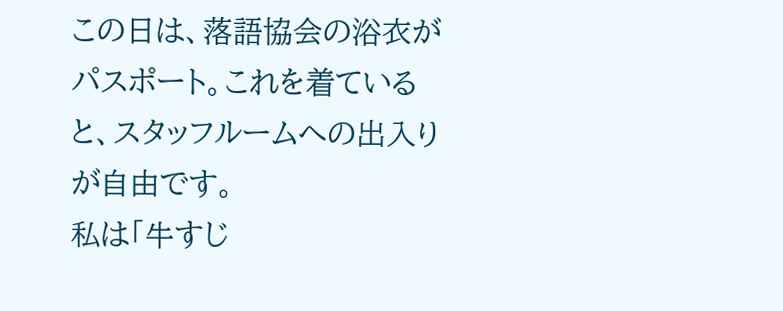この日は、落語協会の浴衣がパスポート。これを着ていると、スタッフルームへの出入りが自由です。
私は「牛すじ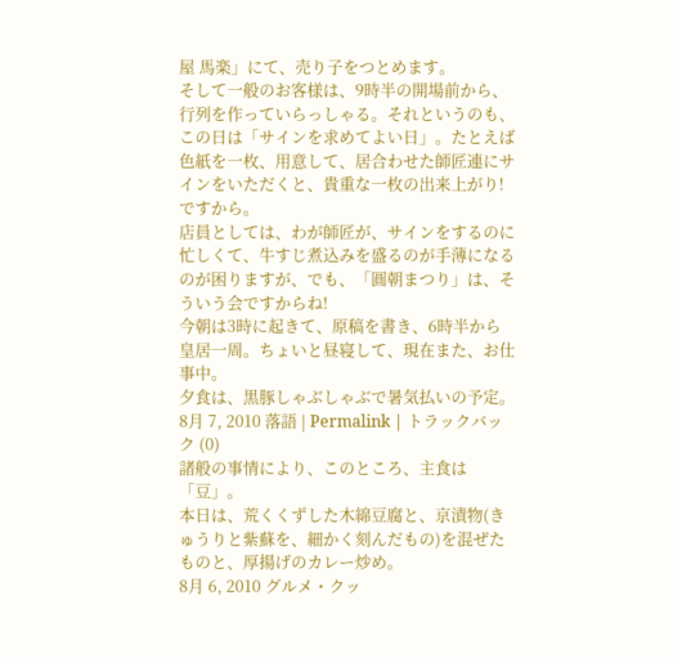屋 馬楽」にて、売り子をつとめます。
そして一般のお客様は、9時半の開場前から、行列を作っていらっしゃる。それというのも、この日は「サインを求めてよい日」。たとえば色紙を一枚、用意して、居合わせた師匠連にサインをいただくと、貴重な一枚の出来上がり!ですから。
店員としては、わが師匠が、サインをするのに忙しくて、牛すじ煮込みを盛るのが手薄になるのが困りますが、でも、「圓朝まつり」は、そういう会ですからね!
今朝は3時に起きて、原稿を書き、6時半から皇居一周。ちょいと昼寝して、現在また、お仕事中。
夕食は、黒豚しゃぶしゃぶで暑気払いの予定。
8月 7, 2010 落語 | Permalink | トラックバック (0)
諸般の事情により、このところ、主食は「豆」。
本日は、荒くくずした木綿豆腐と、京漬物(きゅうりと紫蘇を、細かく刻んだもの)を混ぜたものと、厚揚げのカレー炒め。
8月 6, 2010 グルメ・クッ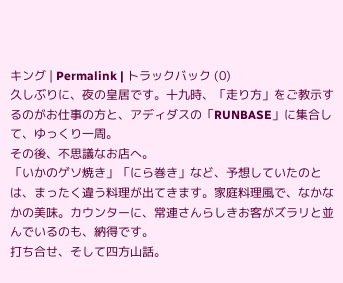キング | Permalink | トラックバック (0)
久しぶりに、夜の皇居です。十九時、「走り方」をご教示するのがお仕事の方と、アディダスの「RUNBASE」に集合して、ゆっくり一周。
その後、不思議なお店へ。
「いかのゲソ焼き」「にら巻き」など、予想していたのとは、まったく違う料理が出てきます。家庭料理風で、なかなかの美味。カウンターに、常連さんらしきお客がズラリと並んでいるのも、納得です。
打ち合せ、そして四方山話。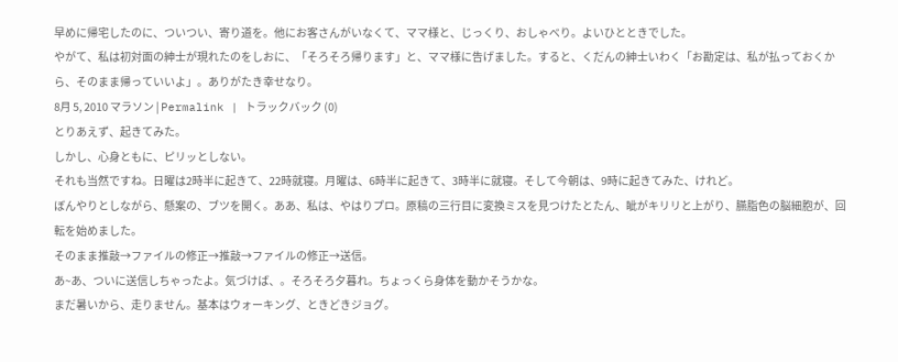早めに帰宅したのに、ついつい、寄り道を。他にお客さんがいなくて、ママ様と、じっくり、おしゃべり。よいひとときでした。
やがて、私は初対面の紳士が現れたのをしおに、「そろそろ帰ります」と、ママ様に告げました。すると、くだんの紳士いわく「お勘定は、私が払っておくから、そのまま帰っていいよ」。ありがたき幸せなり。
8月 5, 2010 マラソン | Permalink | トラックバック (0)
とりあえず、起きてみた。
しかし、心身ともに、ピリッとしない。
それも当然ですね。日曜は2時半に起きて、22時就寝。月曜は、6時半に起きて、3時半に就寝。そして今朝は、9時に起きてみた、けれど。
ぼんやりとしながら、懸案の、ブツを開く。ああ、私は、やはりプロ。原稿の三行目に変換ミスを見つけたとたん、眦がキリリと上がり、臙脂色の脳細胞が、回転を始めました。
そのまま推敲→ファイルの修正→推敲→ファイルの修正→送信。
あ~あ、ついに送信しちゃったよ。気づけば、。そろそろ夕暮れ。ちょっくら身体を動かそうかな。
まだ暑いから、走りません。基本はウォーキング、ときどきジョグ。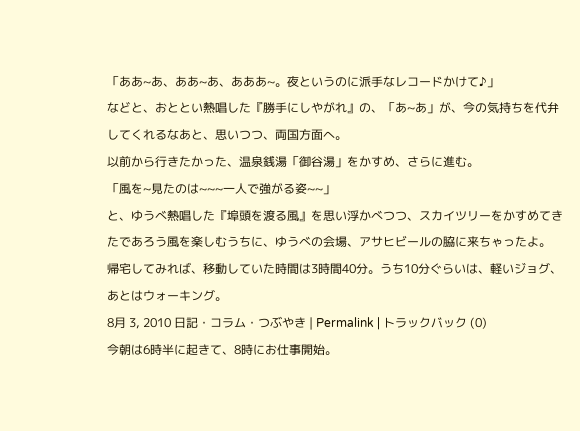「ああ~あ、ああ~あ、あああ~。夜というのに派手なレコードかけて♪」
などと、おととい熱唱した『勝手にしやがれ』の、「あ~あ」が、今の気持ちを代弁してくれるなあと、思いつつ、両国方面へ。
以前から行きたかった、温泉銭湯「御谷湯」をかすめ、さらに進む。
「風を~見たのは~~~一人で強がる姿~~」
と、ゆうべ熱唱した『埠頭を渡る風』を思い浮かべつつ、スカイツリーをかすめてきたであろう風を楽しむうちに、ゆうべの会場、アサヒビールの脇に来ちゃったよ。
帰宅してみれば、移動していた時間は3時間40分。うち10分ぐらいは、軽いジョグ、あとはウォーキング。
8月 3, 2010 日記・コラム・つぶやき | Permalink | トラックバック (0)
今朝は6時半に起きて、8時にお仕事開始。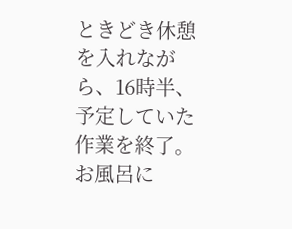ときどき休憩を入れながら、16時半、予定していた作業を終了。
お風呂に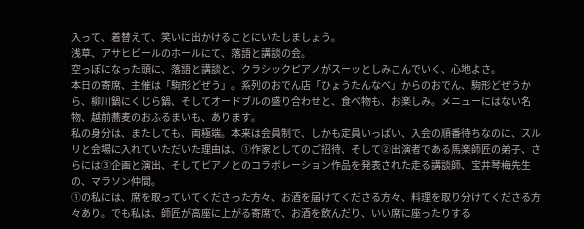入って、着替えて、笑いに出かけることにいたしましょう。
浅草、アサヒビールのホールにて、落語と講談の会。
空っぽになった頭に、落語と講談と、クラシックピアノがスーッとしみこんでいく、心地よさ。
本日の寄席、主催は「駒形どぜう」。系列のおでん店「ひょうたんなべ」からのおでん、駒形どぜうから、柳川鍋にくじら鍋、そしてオードブルの盛り合わせと、食べ物も、お楽しみ。メニューにはない名物、越前蕎麦のおふるまいも、あります。
私の身分は、またしても、両極端。本来は会員制で、しかも定員いっぱい、入会の順番待ちなのに、スルリと会場に入れていただいた理由は、①作家としてのご招待、そして②出演者である馬楽師匠の弟子、さらには③企画と演出、そしてピアノとのコラボレーション作品を発表された走る講談師、宝井琴梅先生の、マラソン仲間。
①の私には、席を取っていてくださった方々、お酒を届けてくださる方々、料理を取り分けてくださる方々あり。でも私は、師匠が高座に上がる寄席で、お酒を飲んだり、いい席に座ったりする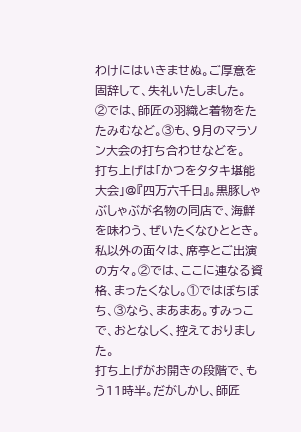わけにはいきませぬ。ご厚意を固辞して、失礼いたしました。
②では、師匠の羽織と着物をたたみむなど。③も、9月のマラソン大会の打ち合わせなどを。
打ち上げは「かつをタタキ堪能大会」@『四万六千日』。黒豚しゃぶしゃぶが名物の同店で、海鮮を味わう、ぜいたくなひととき。
私以外の面々は、席亭とご出演の方々。②では、ここに連なる資格、まったくなし。①ではぼちぼち、③なら、まあまあ。すみっこで、おとなしく、控えておりました。
打ち上げがお開きの段階で、もう11時半。だがしかし、師匠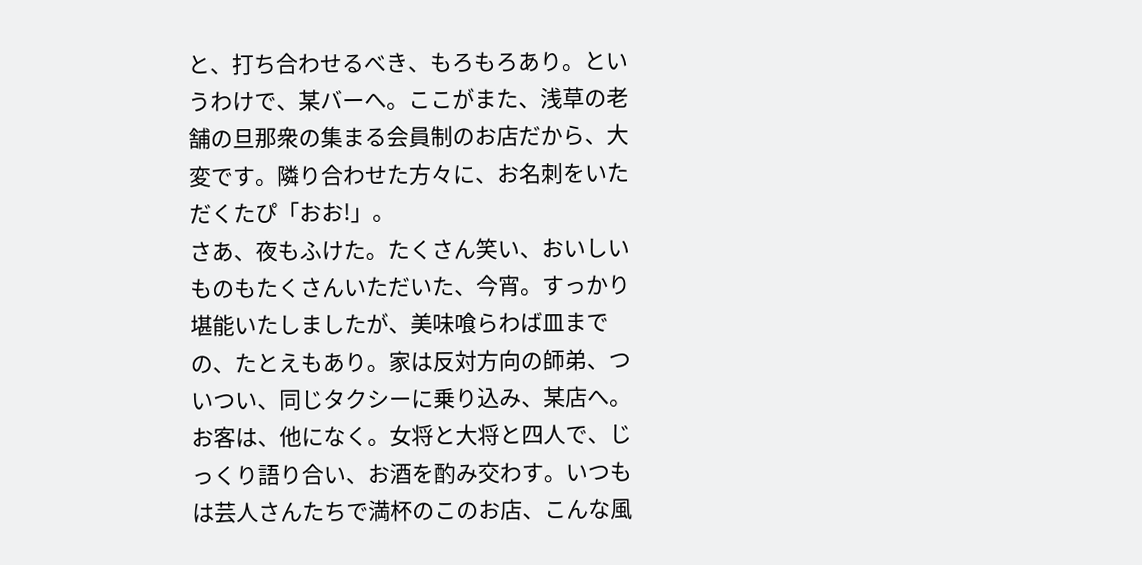と、打ち合わせるべき、もろもろあり。というわけで、某バーへ。ここがまた、浅草の老舗の旦那衆の集まる会員制のお店だから、大変です。隣り合わせた方々に、お名刺をいただくたぴ「おお!」。
さあ、夜もふけた。たくさん笑い、おいしいものもたくさんいただいた、今宵。すっかり堪能いたしましたが、美味喰らわば皿までの、たとえもあり。家は反対方向の師弟、ついつい、同じタクシーに乗り込み、某店へ。
お客は、他になく。女将と大将と四人で、じっくり語り合い、お酒を酌み交わす。いつもは芸人さんたちで満杯のこのお店、こんな風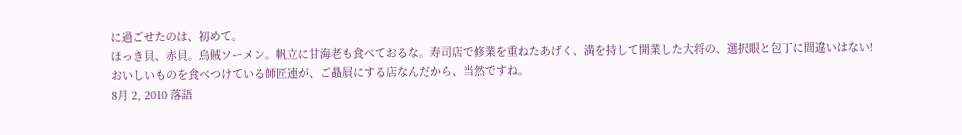に過ごせたのは、初めて。
ほっき貝、赤貝。烏賊ソーメン。帆立に甘海老も食べておるな。寿司店で修業を重ねたあげく、満を持して開業した大将の、選択眼と包丁に間違いはない!
おいしいものを食べつけている師匠連が、ご贔屓にする店なんだから、当然ですね。
8月 2, 2010 落語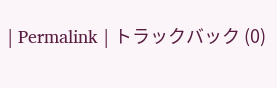| Permalink | トラックバック (0)